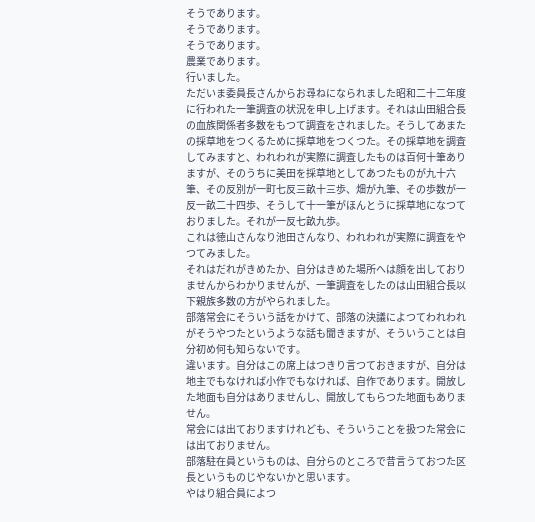そうであります。
そうであります。
そうであります。
農業であります。
行いました。
ただいま委員長さんからお尋ねになられました昭和二十二年度に行われた一筆調査の状況を申し上げます。それは山田組合長の血族関係者多数をもつて調査をされました。そうしてあまたの採草地をつくるために採草地をつくつた。その採草地を調査してみますと、われわれが実際に調査したものは百何十筆ありますが、そのうちに美田を採草地としてあつたものが九十六筆、その反別が一町七反三畝十三歩、畑が九筆、その歩数が一反一畝二十四歩、そうして十一筆がほんとうに採草地になつておりました。それが一反七畝九歩。
これは徳山さんなり池田さんなり、われわれが実際に調査をやつてみました。
それはだれがきめたか、自分はきめた場所へは顔を出しておりませんからわかりませんが、一筆調査をしたのは山田組合長以下親族多数の方がやられました。
部落常会にそういう話をかけて、部落の決議によつてわれわれがそうやつたというような話も聞きますが、そういうことは自分初め何も知らないです。
違います。自分はこの席上はつきり言つておきますが、自分は地主でもなければ小作でもなければ、自作であります。開放した地面も自分はありませんし、開放してもらつた地面もありません。
常会には出ておりますけれども、そういうことを扱つた常会には出ておりません。
部落駐在員というものは、自分らのところで昔言うておつた区長というものじやないかと思います。
やはり組合員によつ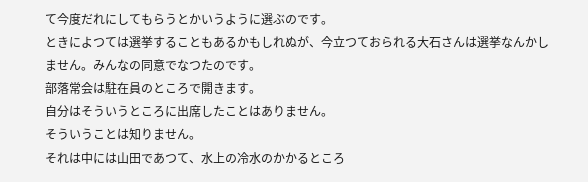て今度だれにしてもらうとかいうように選ぶのです。
ときによつては選挙することもあるかもしれぬが、今立つておられる大石さんは選挙なんかしません。みんなの同意でなつたのです。
部落常会は駐在員のところで開きます。
自分はそういうところに出席したことはありません。
そういうことは知りません。
それは中には山田であつて、水上の冷水のかかるところ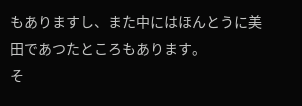もありますし、また中にはほんとうに美田であつたところもあります。
そ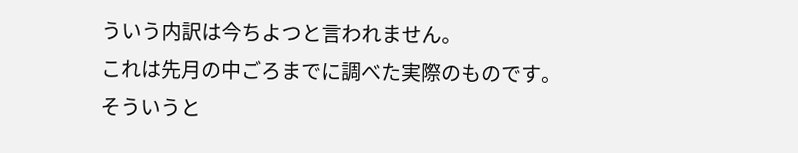ういう内訳は今ちよつと言われません。
これは先月の中ごろまでに調べた実際のものです。
そういうと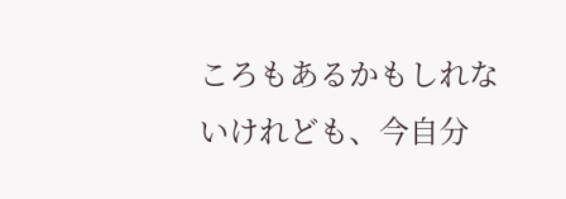ころもあるかもしれないけれども、今自分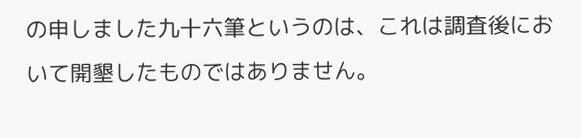の申しました九十六筆というのは、これは調査後において開墾したものではありません。